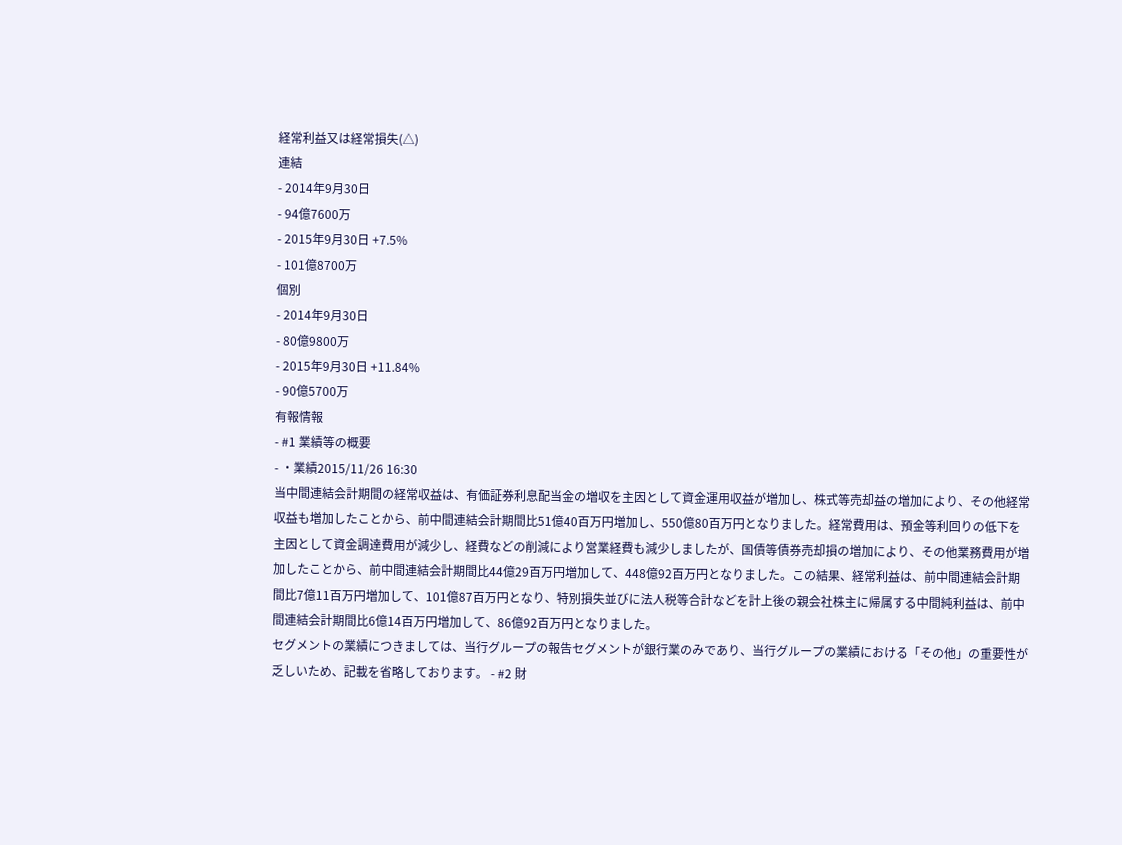経常利益又は経常損失(△)
連結
- 2014年9月30日
- 94億7600万
- 2015年9月30日 +7.5%
- 101億8700万
個別
- 2014年9月30日
- 80億9800万
- 2015年9月30日 +11.84%
- 90億5700万
有報情報
- #1 業績等の概要
- ・業績2015/11/26 16:30
当中間連結会計期間の経常収益は、有価証券利息配当金の増収を主因として資金運用収益が増加し、株式等売却益の増加により、その他経常収益も増加したことから、前中間連結会計期間比51億40百万円増加し、550億80百万円となりました。経常費用は、預金等利回りの低下を主因として資金調達費用が減少し、経費などの削減により営業経費も減少しましたが、国債等債券売却損の増加により、その他業務費用が増加したことから、前中間連結会計期間比44億29百万円増加して、448億92百万円となりました。この結果、経常利益は、前中間連結会計期間比7億11百万円増加して、101億87百万円となり、特別損失並びに法人税等合計などを計上後の親会社株主に帰属する中間純利益は、前中間連結会計期間比6億14百万円増加して、86億92百万円となりました。
セグメントの業績につきましては、当行グループの報告セグメントが銀行業のみであり、当行グループの業績における「その他」の重要性が乏しいため、記載を省略しております。 - #2 財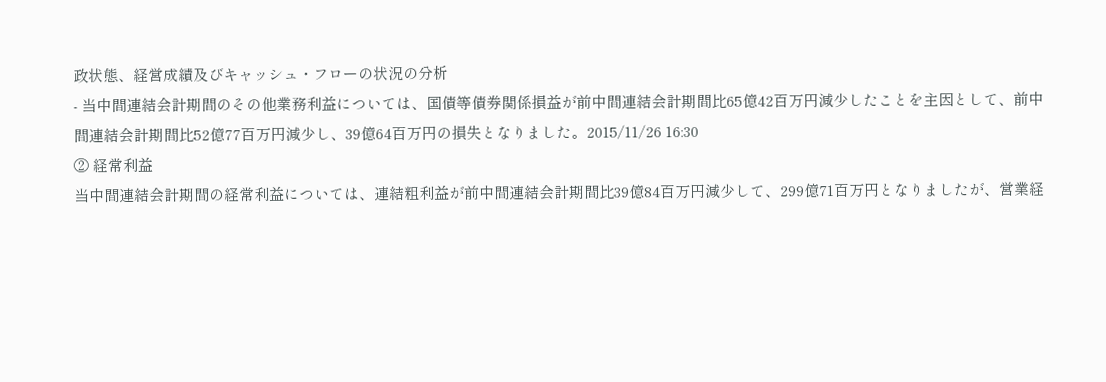政状態、経営成績及びキャッシュ・フローの状況の分析
- 当中間連結会計期間のその他業務利益については、国債等債券関係損益が前中間連結会計期間比65億42百万円減少したことを主因として、前中間連結会計期間比52億77百万円減少し、39億64百万円の損失となりました。2015/11/26 16:30
② 経常利益
当中間連結会計期間の経常利益については、連結粗利益が前中間連結会計期間比39億84百万円減少して、299億71百万円となりましたが、営業経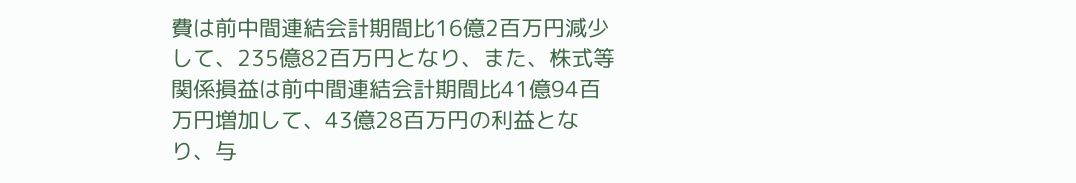費は前中間連結会計期間比16億2百万円減少して、235億82百万円となり、また、株式等関係損益は前中間連結会計期間比41億94百万円増加して、43億28百万円の利益となり、与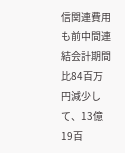信関連費用も前中間連結会計期間比84百万円減少して、13億19百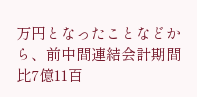万円となったことなどから、前中間連結会計期間比7億11百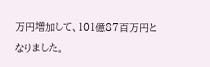万円増加して、101億87百万円となりました。